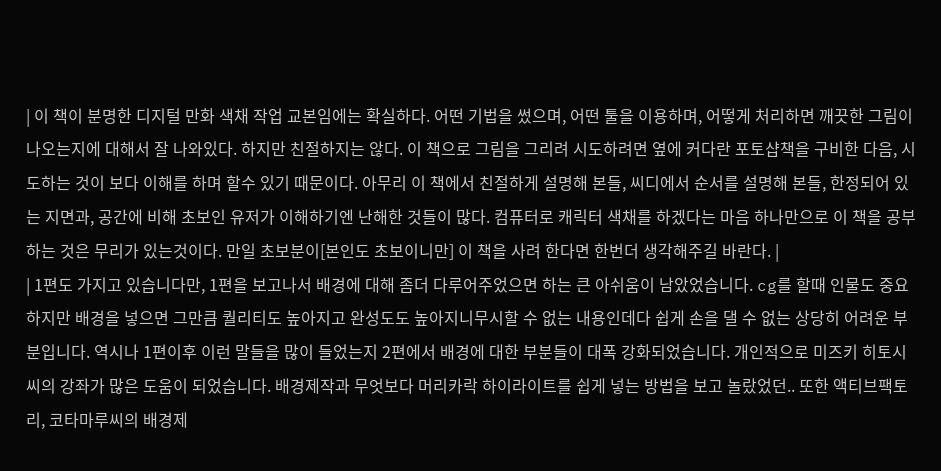| 이 책이 분명한 디지털 만화 색채 작업 교본임에는 확실하다. 어떤 기법을 썼으며, 어떤 툴을 이용하며, 어떻게 처리하면 깨끗한 그림이 나오는지에 대해서 잘 나와있다. 하지만 친절하지는 않다. 이 책으로 그림을 그리려 시도하려면 옆에 커다란 포토샵책을 구비한 다음, 시도하는 것이 보다 이해를 하며 할수 있기 때문이다. 아무리 이 책에서 친절하게 설명해 본들, 씨디에서 순서를 설명해 본들, 한정되어 있는 지면과, 공간에 비해 초보인 유저가 이해하기엔 난해한 것들이 많다. 컴퓨터로 캐릭터 색채를 하겠다는 마음 하나만으로 이 책을 공부하는 것은 무리가 있는것이다. 만일 초보분이[본인도 초보이니만] 이 책을 사려 한다면 한번더 생각해주길 바란다. |
| 1편도 가지고 있습니다만, 1편을 보고나서 배경에 대해 좀더 다루어주었으면 하는 큰 아쉬움이 남았었습니다. cg를 할때 인물도 중요하지만 배경을 넣으면 그만큼 퀄리티도 높아지고 완성도도 높아지니무시할 수 없는 내용인데다 쉽게 손을 댈 수 없는 상당히 어려운 부분입니다. 역시나 1편이후 이런 말들을 많이 들었는지 2편에서 배경에 대한 부분들이 대폭 강화되었습니다. 개인적으로 미즈키 히토시씨의 강좌가 많은 도움이 되었습니다. 배경제작과 무엇보다 머리카락 하이라이트를 쉽게 넣는 방법을 보고 놀랐었던.. 또한 액티브팩토리, 코타마루씨의 배경제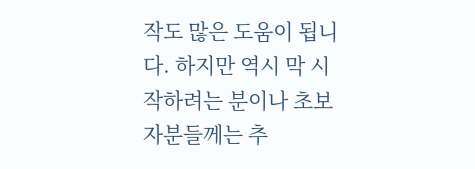작도 많은 도움이 됩니다. 하지만 역시 막 시작하려는 분이나 초보자분들께는 추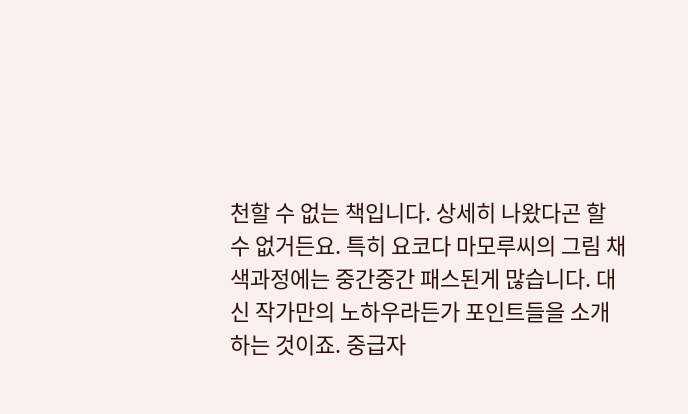천할 수 없는 책입니다. 상세히 나왔다곤 할 수 없거든요. 특히 요코다 마모루씨의 그림 채색과정에는 중간중간 패스된게 많습니다. 대신 작가만의 노하우라든가 포인트들을 소개하는 것이죠. 중급자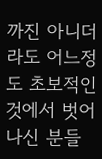까진 아니더라도 어느정도 초보적인 것에서 벗어나신 분들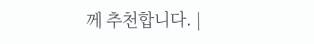께 추천합니다. |